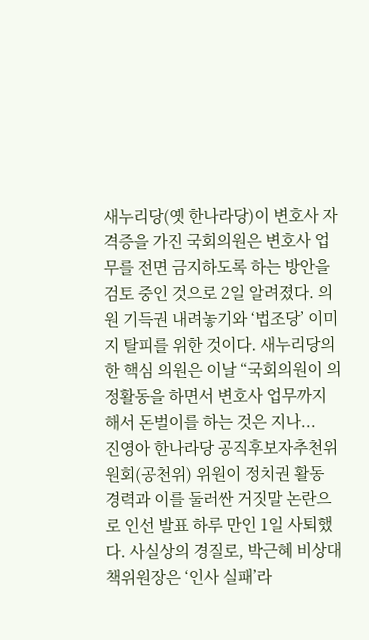새누리당(옛 한나라당)이 변호사 자격증을 가진 국회의원은 변호사 업무를 전면 금지하도록 하는 방안을 검토 중인 것으로 2일 알려졌다. 의원 기득권 내려놓기와 ‘법조당’ 이미지 탈피를 위한 것이다. 새누리당의 한 핵심 의원은 이날 “국회의원이 의정활동을 하면서 변호사 업무까지 해서 돈벌이를 하는 것은 지나...
진영아 한나라당 공직후보자추천위원회(공천위) 위원이 정치권 활동 경력과 이를 둘러싼 거짓말 논란으로 인선 발표 하루 만인 1일 사퇴했다. 사실상의 경질로, 박근혜 비상대책위원장은 ‘인사 실패’라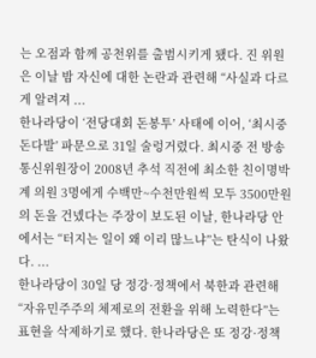는 오점과 함께 공천위를 출범시키게 됐다. 진 위원은 이날 밤 자신에 대한 논란과 관련해 “사실과 다르게 알려져 ...
한나라당이 ‘전당대회 돈봉투’ 사태에 이어, ‘최시중 돈다발’ 파문으로 31일 술렁거렸다. 최시중 전 방송통신위원장이 2008년 추석 직전에 최소한 친이명박계 의원 3명에게 수백만~수천만원씩 모두 3500만원의 돈을 건넸다는 주장이 보도된 이날, 한나라당 안에서는 “터지는 일이 왜 이리 많느냐”는 탄식이 나왔다. ...
한나라당이 30일 당 정강·정책에서 북한과 관련해 “자유민주주의 체제로의 전환을 위해 노력한다”는 표현을 삭제하기로 했다. 한나라당은 또 정강·정책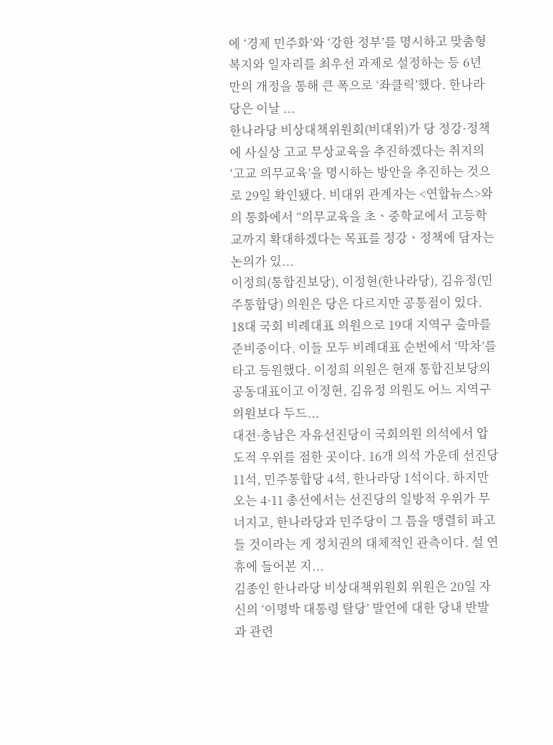에 ‘경제 민주화’와 ‘강한 정부’를 명시하고 맞춤형 복지와 일자리를 최우선 과제로 설정하는 등 6년 만의 개정을 통해 큰 폭으로 ‘좌클릭’했다. 한나라당은 이날 ...
한나라당 비상대책위원회(비대위)가 당 정강·정책에 사실상 고교 무상교육을 추진하겠다는 취지의 ‘고교 의무교육’을 명시하는 방안을 추진하는 것으로 29일 확인됐다. 비대위 관계자는 <연합뉴스>와의 통화에서 “의무교육을 초ㆍ중학교에서 고등학교까지 확대하겠다는 목표를 정강ㆍ정책에 담자는 논의가 있...
이정희(통합진보당), 이정현(한나라당), 김유정(민주통합당) 의원은 당은 다르지만 공통점이 있다. 18대 국회 비례대표 의원으로 19대 지역구 출마를 준비중이다. 이들 모두 비례대표 순번에서 ‘막차’를 타고 등원했다. 이정희 의원은 현재 통합진보당의 공동대표이고 이정현, 김유정 의원도 어느 지역구 의원보다 두드...
대전·충남은 자유선진당이 국회의원 의석에서 압도적 우위를 점한 곳이다. 16개 의석 가운데 선진당 11석, 민주통합당 4석, 한나라당 1석이다. 하지만 오는 4·11 총선에서는 선진당의 일방적 우위가 무너지고, 한나라당과 민주당이 그 틈을 맹렬히 파고들 것이라는 게 정치권의 대체적인 관측이다. 설 연휴에 들어본 지...
김종인 한나라당 비상대책위원회 위원은 20일 자신의 ‘이명박 대통령 탈당’ 발언에 대한 당내 반발과 관련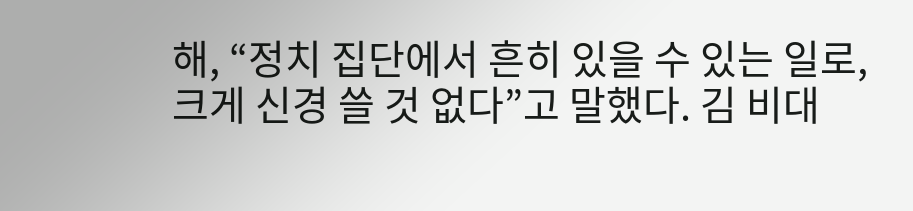해, “정치 집단에서 흔히 있을 수 있는 일로, 크게 신경 쓸 것 없다”고 말했다. 김 비대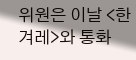위원은 이날 <한겨레>와 통화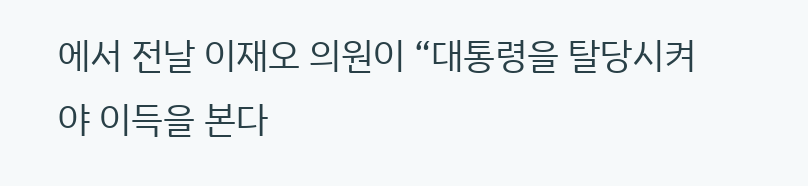에서 전날 이재오 의원이 “대통령을 탈당시켜야 이득을 본다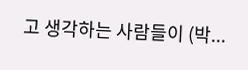고 생각하는 사람들이 (박...